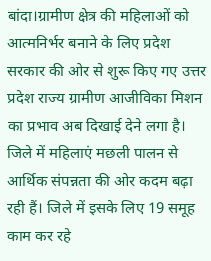बांदा।ग्रामीण क्षेत्र की महिलाओं को आत्मनिर्भर बनाने के लिए प्रदेश सरकार की ओर से शुरू किए गए उत्तर प्रदेश राज्य ग्रामीण आजीविका मिशन का प्रभाव अब दिखाई देने लगा है। जिले में महिलाएं मछली पालन से आर्थिक संपन्नता की ओर कदम बढ़ा रही हैं। जिले में इसके लिए 19 समूह काम कर रहे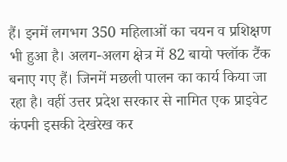हैं। इनमें लगभग 350 महिलाओं का चयन व प्रशिक्षण भी हुआ है। अलग-अलग क्षेत्र में 82 बायो फ्लॉक टैंक बनाए गए हैं। जिनमें मछली पालन का कार्य किया जा रहा है। वहीं उत्तर प्रदेश सरकार से नामित एक प्राइवेट कंपनी इसकी देखरेख कर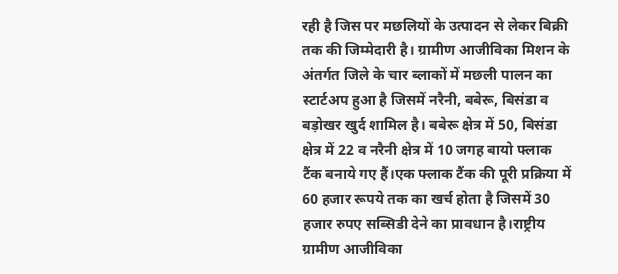रही है जिस पर मछलियों के उत्पादन से लेकर बिक्री तक की जिम्मेदारी है। ग्रामीण आजीविका मिशन के अंतर्गत जिले के चार ब्लाकों में मछली पालन का स्टार्टअप हुआ है जिसमें नरैनी, बबेरू, बिसंडा व बड़ोखर खुर्द शामिल है। बबेरू क्षेत्र में 50, बिसंडा क्षेत्र में 22 व नरैनी क्षेत्र में 10 जगह बायो फ्लाक टैंक बनाये गए हैं।एक फ्लाक टैंक की पूरी प्रक्रिया में 60 हजार रूपये तक का खर्च होता है जिसमें 30 हजार रुपए सब्सिडी देने का प्रावधान है।राष्ट्रीय ग्रामीण आजीविका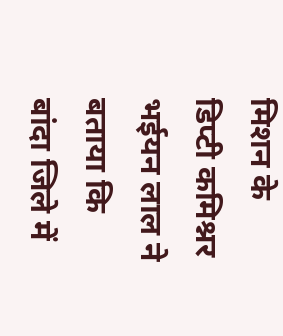मिशन के डिप्टी कमिश्नर भईयन लाल ने बताया कि बांदा जिले में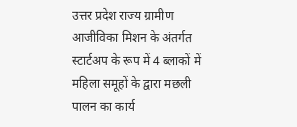उत्तर प्रदेश राज्य ग्रामीण आजीविका मिशन के अंतर्गत स्टार्टअप के रूप में 4 ब्लाकों में महिला समूहों के द्वारा मछली पालन का कार्य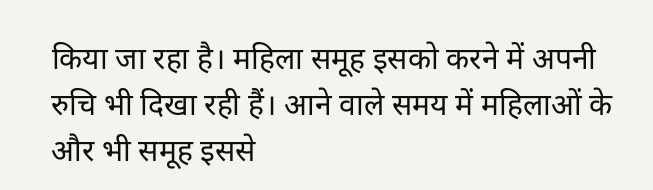किया जा रहा है। महिला समूह इसको करने में अपनी रुचि भी दिखा रही हैं। आने वाले समय में महिलाओं के और भी समूह इससे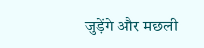जुड़ेंगे और मछली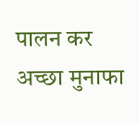पालन कर अच्छा मुनाफा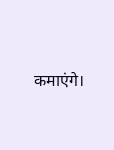कमाएंगे।